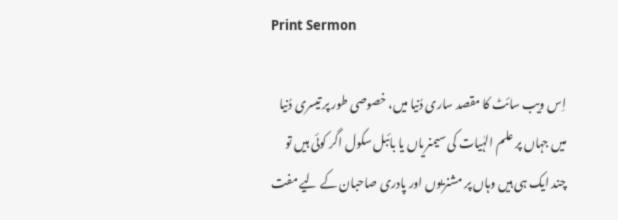Print Sermon

اِس ویب سائٹ کا مقصد ساری دُنیا میں، خصوصی طور پر تیسری دُنیا میں جہاں پر علم الہٰیات کی سیمنریاں یا بائبل سکول اگر کوئی ہیں تو چند ایک ہی ہیں وہاں پر مشنریوں اور پادری صاحبان کے لیے مفت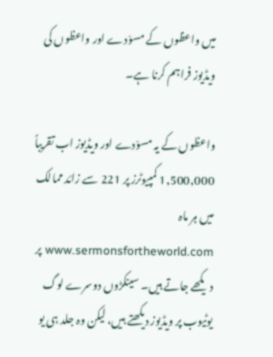میں واعظوں کے مسوّدے اور واعظوں کی ویڈیوز فراہم کرنا ہے۔

واعظوں کے یہ مسوّدے اور ویڈیوز اب تقریباً 1,500,000 کمپیوٹرز پر 221 سے زائد ممالک میں ہر ماہ www.sermonsfortheworld.com پر دیکھے جاتے ہیں۔ سینکڑوں دوسرے لوگ یوٹیوب پر ویڈیوز دیکھتے ہیں، لیکن وہ جلد ہی یو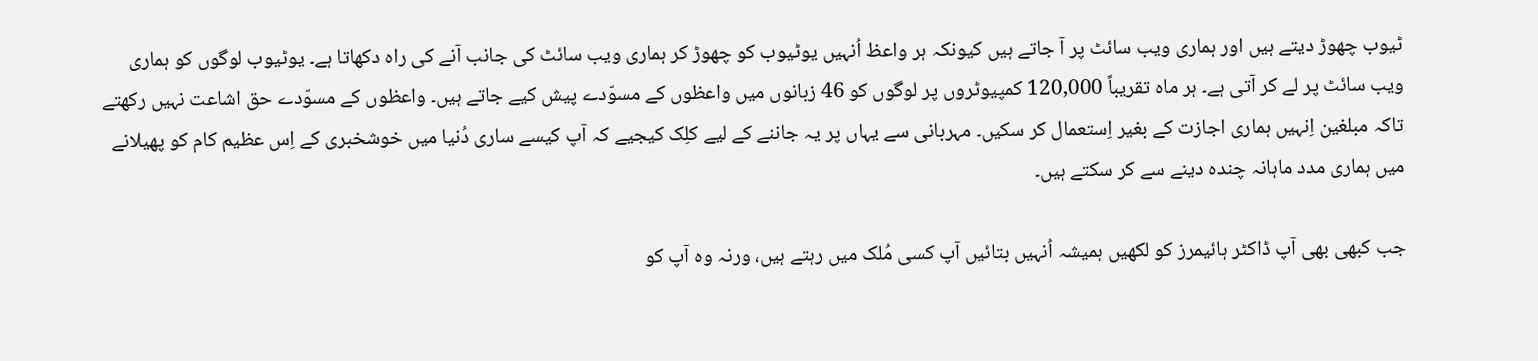ٹیوب چھوڑ دیتے ہیں اور ہماری ویب سائٹ پر آ جاتے ہیں کیونکہ ہر واعظ اُنہیں یوٹیوب کو چھوڑ کر ہماری ویب سائٹ کی جانب آنے کی راہ دکھاتا ہے۔ یوٹیوب لوگوں کو ہماری ویب سائٹ پر لے کر آتی ہے۔ ہر ماہ تقریباً 120,000 کمپیوٹروں پر لوگوں کو 46 زبانوں میں واعظوں کے مسوّدے پیش کیے جاتے ہیں۔ واعظوں کے مسوّدے حق اشاعت نہیں رکھتے تاکہ مبلغین اِنہیں ہماری اجازت کے بغیر اِستعمال کر سکیں۔ مہربانی سے یہاں پر یہ جاننے کے لیے کلِک کیجیے کہ آپ کیسے ساری دُنیا میں خوشخبری کے اِس عظیم کام کو پھیلانے میں ہماری مدد ماہانہ چندہ دینے سے کر سکتے ہیں۔

جب کبھی بھی آپ ڈاکٹر ہائیمرز کو لکھیں ہمیشہ اُنہیں بتائیں آپ کسی مُلک میں رہتے ہیں، ورنہ وہ آپ کو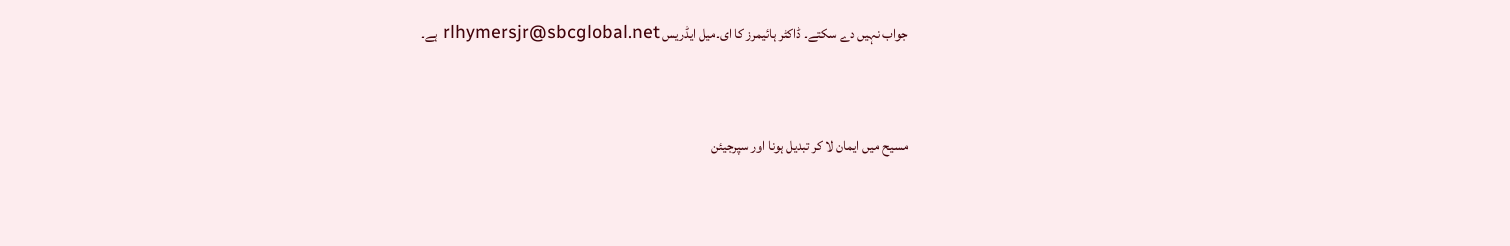جواب نہیں دے سکتے۔ ڈاکٹر ہائیمرز کا ای۔میل ایڈریس rlhymersjr@sbcglobal.net ہے۔


مسیح میں ایمان لا کر تبدیل ہونا اور سپرجیئن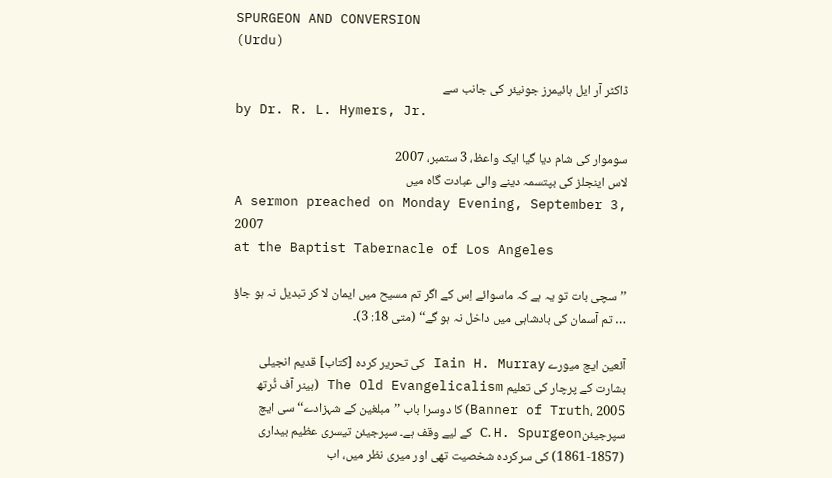SPURGEON AND CONVERSION
(Urdu)

ڈاکٹر آر ایل ہائیمرز جونیئر کی جانب سے
by Dr. R. L. Hymers, Jr.

سوموار کی شام دیا گیا ایک واعظ، 3 ستمبر، 2007
لاس اینجلز کی بپتسمہ دینے والی عبادت گاہ میں
A sermon preached on Monday Evening, September 3, 2007
at the Baptist Tabernacle of Los Angeles

’’سچی بات تو یہ ہے کہ ماسوائے اِس کے اگر تم مسیح میں ایمان لا کر تبدیل نہ ہو جاؤ … تم آسمان کی بادشاہی میں داخل نہ ہو گے‘‘ (متی 18: 3)۔

آئعین ایچ میورے Iain H. Murray کی تحریر کردہ [کتاب] قدیم انجیلی بشارت کے پرچار کی تعلیم The Old Evangelicalism (بینر آف ٹُرتھ Banner of Truth، 2005) کا دوسرا باب ’’مبلغین کے شہزادے‘‘ سی ایچ سپرجیئنC. H. Spurgeon کے لیے وقف ہے۔ سپرجیئن تیسری عظیم بیداری (1857-1861) کی سرکردہ شخصیت تھی اور میری نظر میں، اب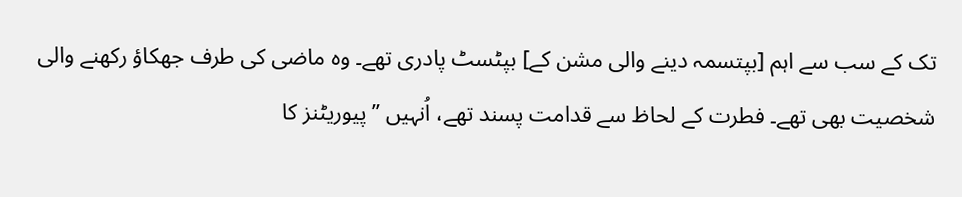تک کے سب سے اہم [بپتسمہ دینے والی مشن کے] بپٹسٹ پادری تھے۔ وہ ماضی کی طرف جھکاؤ رکھنے والی شخصیت بھی تھے۔ فطرت کے لحاظ سے قدامت پسند تھے، اُنہیں ’’پیوریٹنز کا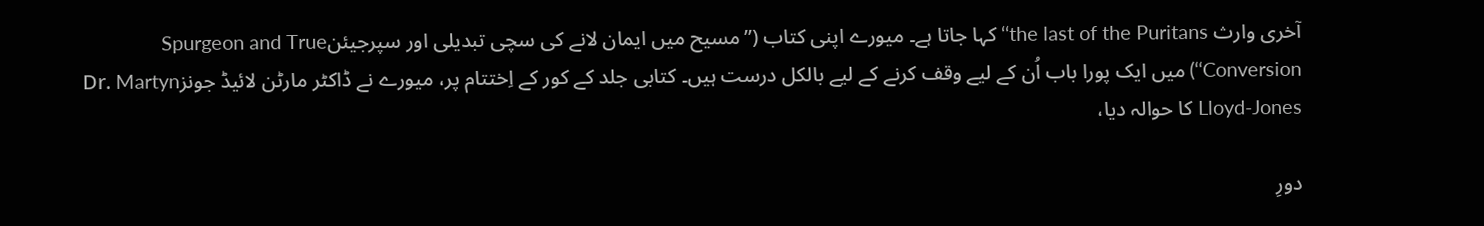آخری وارث the last of the Puritans‘‘ کہا جاتا ہے۔ میورے اپنی کتاب (’’مسیح میں ایمان لانے کی سچی تبدیلی اور سپرجیئنSpurgeon and True Conversion‘‘) میں ایک پورا باب اُن کے لیے وقف کرنے کے لیے بالکل درست ہیں۔ کتابی جلد کے کور کے اِختتام پر، میورے نے ڈاکٹر مارٹن لائیڈ جونزDr. Martyn Lloyd-Jones کا حوالہ دیا،

دورِ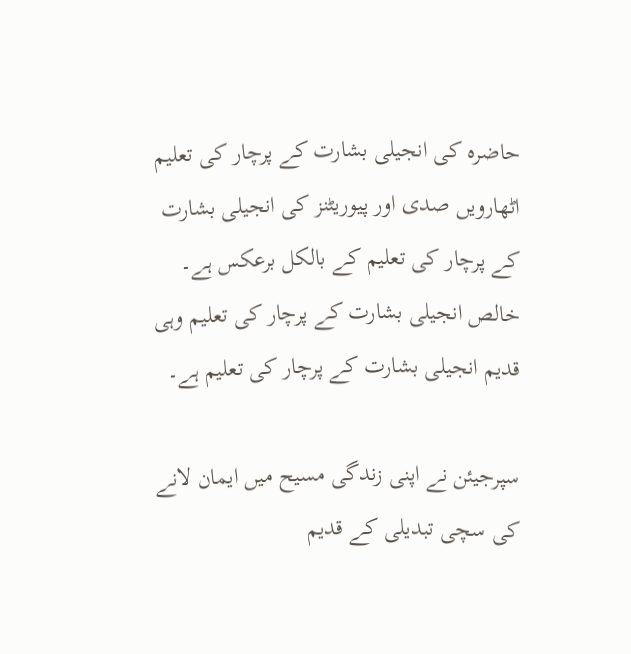حاضرہ کی انجیلی بشارت کے پرچار کی تعلیم اٹھارویں صدی اور پیوریٹنز کی انجیلی بشارت کے پرچار کی تعلیم کے بالکل برعکس ہے۔ خالص انجیلی بشارت کے پرچار کی تعلیم وہی قدیم انجیلی بشارت کے پرچار کی تعلیم ہے۔

سپرجیئن نے اپنی زندگی مسیح میں ایمان لانے کی سچی تبدیلی کے قدیم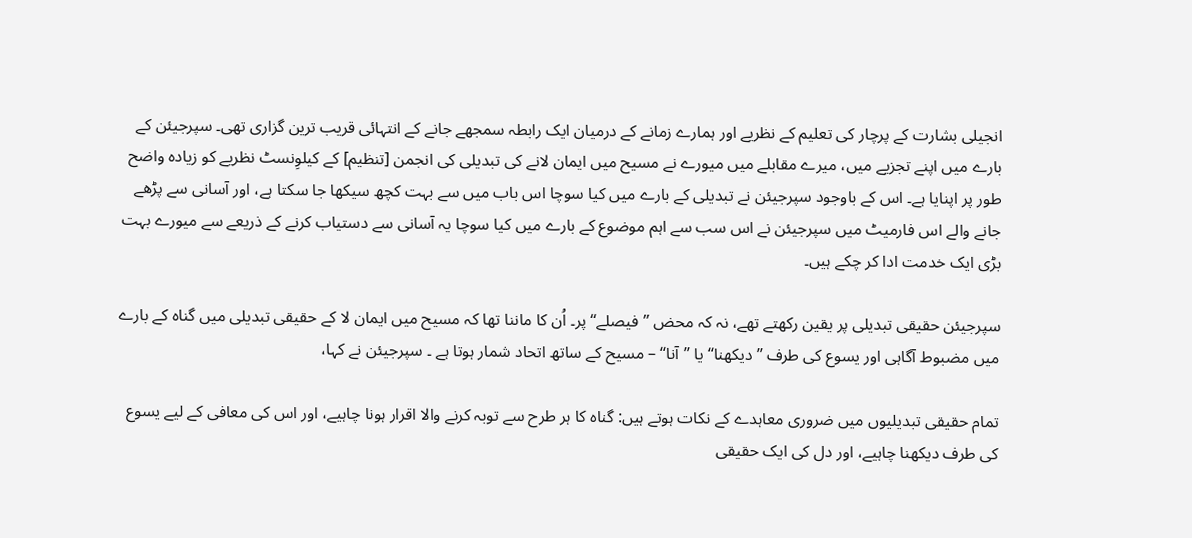انجیلی بشارت کے پرچار کی تعلیم کے نظریے اور ہمارے زمانے کے درمیان ایک رابطہ سمجھے جانے کے انتہائی قریب ترین گزاری تھی۔ سپرجیئن کے بارے میں اپنے تجزیے میں، میرے مقابلے میں میورے نے مسیح میں ایمان لانے کی تبدیلی کی انجمن [تنظیم] کے کیلوِنسٹ نظریے کو زیادہ واضح طور پر اپنایا ہے۔ اس کے باوجود سپرجیئن نے تبدیلی کے بارے میں کیا سوچا اس باب میں سے بہت کچھ سیکھا جا سکتا ہے، اور آسانی سے پڑھے جانے والے اس فارمیٹ میں سپرجیئن نے اس سب سے اہم موضوع کے بارے میں کیا سوچا یہ آسانی سے دستیاب کرنے کے ذریعے سے میورے بہت بڑی ایک خدمت ادا کر چکے ہیں۔

سپرجیئن حقیقی تبدیلی پر یقین رکھتے تھے، نہ کہ محض ’’فیصلے‘‘ پر۔ اُن کا ماننا تھا کہ مسیح میں ایمان لا کے حقیقی تبدیلی میں گناہ کے بارے میں مضبوط آگاہی اور یسوع کی طرف ’’دیکھنا‘‘ یا ’’آنا‘‘ – مسیح کے ساتھ اتحاد شمار ہوتا ہے ۔ سپرجیئن نے کہا،

تمام حقیقی تبدیلیوں میں ضروری معاہدے کے نکات ہوتے ہیں: گناہ کا ہر طرح سے توبہ کرنے والا اقرار ہونا چاہیے، اور اس کی معافی کے لیے یسوع کی طرف دیکھنا چاہیے، اور دل کی ایک حقیقی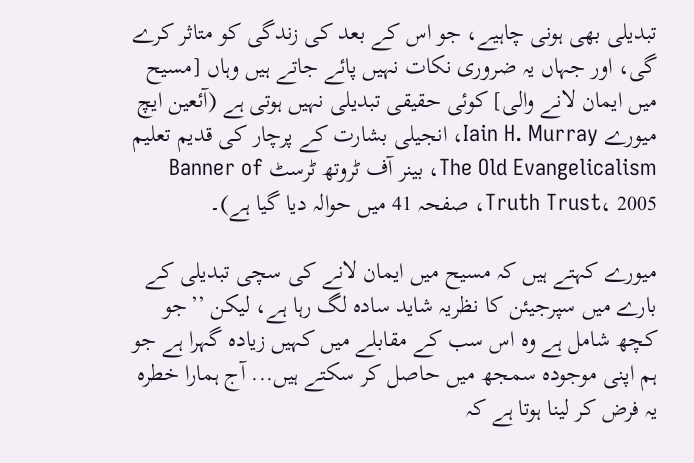تبدیلی بھی ہونی چاہیے، جو اس کے بعد کی زندگی کو متاثر کرے گی، اور جہاں یہ ضروری نکات نہیں پائے جاتے ہیں وہاں [مسیح میں ایمان لانے والی] کوئی حقیقی تبدیلی نہیں ہوتی ہے (آئعین ایچ میورے Iain H. Murray، انجیلی بشارت کے پرچار کی قدیم تعلیم The Old Evangelicalism، بینر آف ٹروتھ ٹرسٹ Banner of Truth Trust، 2005، صفحہ 41 میں حوالہ دیا گیا ہے)۔

میورے کہتے ہیں کہ مسیح میں ایمان لانے کی سچی تبدیلی کے بارے میں سپرجیئن کا نظریہ شاید سادہ لگ رہا ہے، لیکن ’’جو کچھ شامل ہے وہ اس سب کے مقابلے میں کہیں زیادہ گہرا ہے جو ہم اپنی موجودہ سمجھ میں حاصل کر سکتے ہیں... آج ہمارا خطرہ یہ فرض کر لینا ہوتا ہے کہ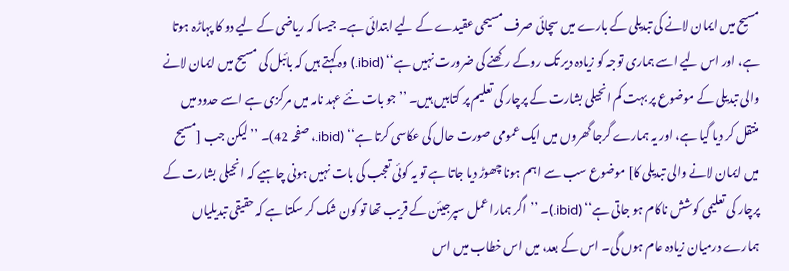مسیح میں ایمان لانے کی تبدیلی کے بارے میں سچائی صرف مسیحی عقیدے کے لیے ابتدائی ہے۔ جیسا کہ ریاضی کے لیے دو کا پہاڑہ ہوتا ہے، اور اس لیے اسے ہماری توجہ کو زیادہ دیر تک روکے رکھنے کی ضرورت نہیں ہے‘‘ (ibid.) وہ کہتے ہیں کہ بائبل کی مسیح میں ایمان لانے والی تبدیلی کے موضوع پر بہت کم انجیلی بشارت کے پرچار کی تعلیم پر کتابیں ہیں۔ ’’جو بات نئے عہد نامہ میں مرکزی ہے اسے حدود میں منتقل کر دیا گیا ہے، اور یہ ہمارے گرجا گھروں میں ایک عمومی صورت حال کی عکاسی کرتا ہے‘‘ (ibid.، صفحہ 42)۔ ’’لیکن جب [مسیح میں ایمان لانے والی تبدیلی کا] موضوع سب سے اہم ہونا چھوڑ دیا جاتا ہے تو یہ کوئی تعجب کی بات نہیں ہونی چاہیے کہ انجیلی بشارت کے پرچار کی تعلیمی کوشش ناکام ہو جاتی ہے‘‘ (ibid.)۔ ’’اگر ہمارا عمل سپرجیئن کے قریب تھا تو کون شک کر سکتا ہے کہ حقیقی تبدیلیاں ہمارے درمیان زیادہ عام ہوں گی۔ اس کے بعد، میں اس خطاب میں اس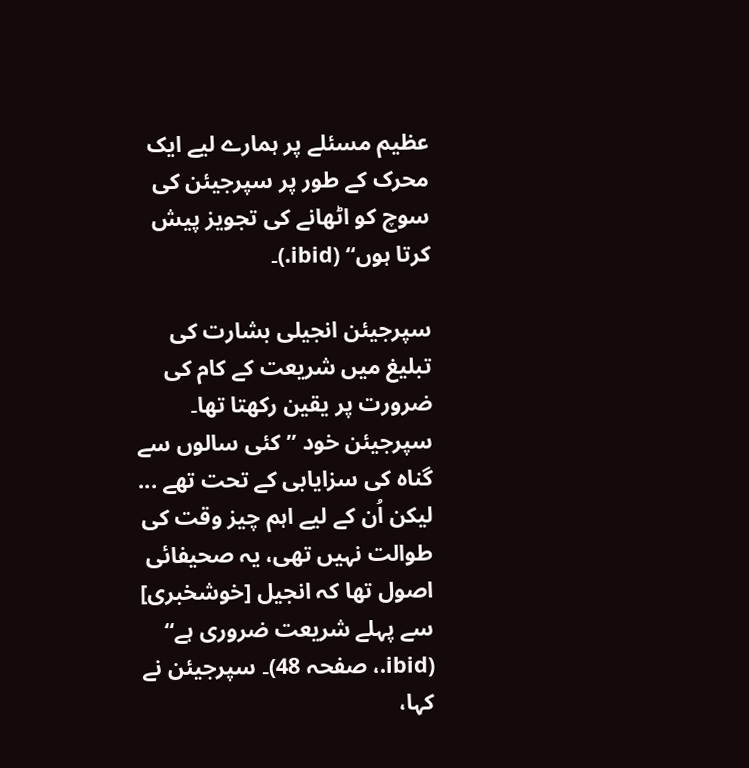عظیم مسئلے پر ہمارے لیے ایک محرک کے طور پر سپرجیئن کی سوچ کو اٹھانے کی تجویز پیش کرتا ہوں‘‘ (ibid.)۔

سپرجیئن انجیلی بشارت کی تبلیغ میں شریعت کے کام کی ضرورت پر یقین رکھتا تھا۔ سپرجیئن خود ’’کئی سالوں سے گناہ کی سزایابی کے تحت تھے ... لیکن اُن کے لیے اہم چیز وقت کی طوالت نہیں تھی، یہ صحیفائی اصول تھا کہ انجیل [خوشخبری] سے پہلے شریعت ضروری ہے‘‘ (ibid.، صفحہ 48)۔ سپرجیئن نے کہا،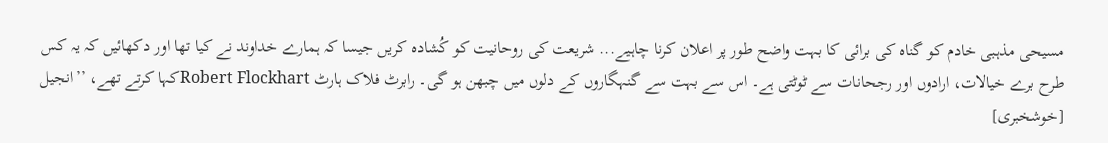مسیحی مذہبی خادم کو گناہ کی برائی کا بہت واضح طور پر اعلان کرنا چاہیے... شریعت کی روحانیت کو کُشادہ کریں جیسا کہ ہمارے خداوند نے کیا تھا اور دکھائیں کہ یہ کس طرح برے خیالات، ارادوں اور رجحانات سے ٹوٹتی ہے۔ اس سے بہت سے گنہگاروں کے دلوں میں چبھن ہو گی۔ رابرٹ فلاک ہارٹ Robert Flockhartکہا کرتے تھے، ’’انجیل [خوشخبری]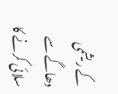کے ریشمی دھاگے سے سلائی کرنے کا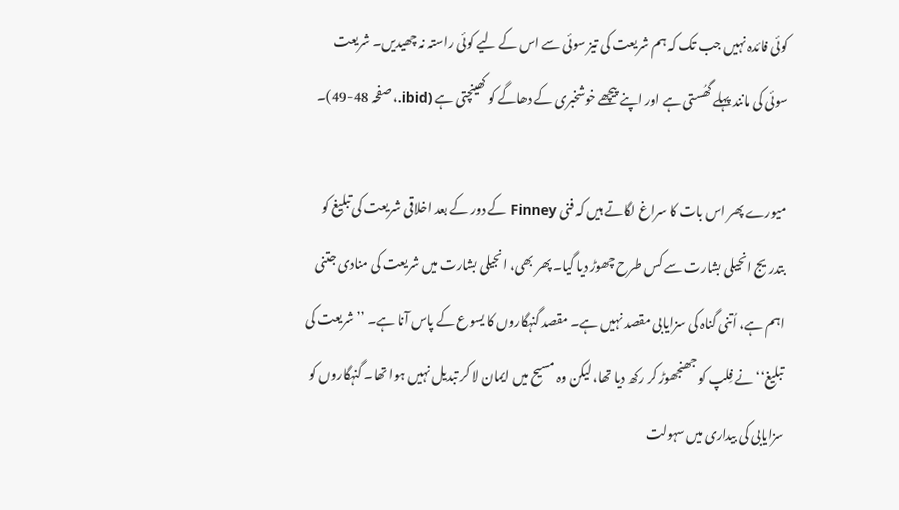کوئی فائدہ نہیں جب تک کہ ہم شریعت کی تیز سوئی سے اس کے لیے کوئی راستہ نہ چھیدیں۔ شریعت سوئی کی مانند پہلے گھُستی ہے اور اپنے پیچھے خوشخبری کے دھاگے کو کھینچتی ہے (ibid.، صفحہ 48-49)۔

میورے پھر اس بات کا سراغ لگاتے ہیں کہ فنی Finney کے دور کے بعد اخلاقی شریعت کی تبلیغ کو بتدریج انجیلی بشارت سے کس طرح چھوڑ دیا گیا۔ پھر بھی، انجیلی بشارت میں شریعت کی منادی جتنی اہم ہے، اُتنی گناہ کی سزایابی مقصد نہیں ہے۔ مقصد گنہگاروں کا یسوع کے پاس آنا ہے۔ ’’شریعت کی تبلیغ‘‘ نے فِلپ کو جھنجھوڑ کر رکھ دیا تھا، لیکن وہ مسیح میں ایمان لا کر تبدیل نہیں ہوا تھا۔ گنہگاروں کو سزایابی کی بیداری میں سہولت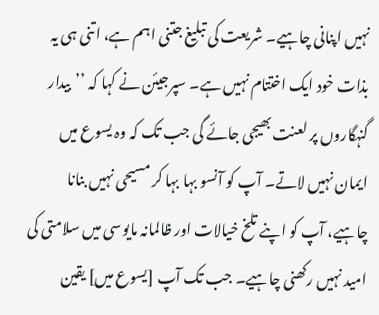نہیں اپنانی چاہیے۔ شریعت کی تبلیغ جتنی اہم ہے، اتنی ہی یہ بذات خود ایک اختتام نہیں ہے۔ سپرجیئن نے کہا کہ ’’بیدار گنہگاروں پر لعنت بھیجی جائے گی جب تک کہ وہ یسوع میں ایمان نہیں لاتے۔ آپ کو آنسو بہا بہا کر مسیحی نہیں بنانا چاہیے، آپ کو اپنے تلخ خیالات اور ظالمانہ مایوسی میں سلامتی کی امید نہیں رکھنی چاہیے۔ جب تک آپ [یسوع میں] یقین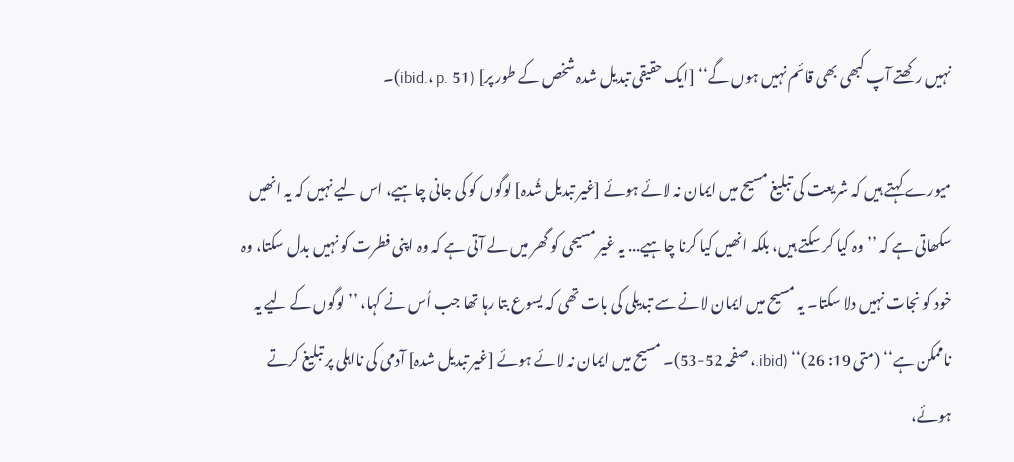نہیں رکھتے آپ کبھی بھی قائم نہیں ہوں گے‘‘ [ایک حقیقی تبدیل شدہ شخص کے طور پر] (ibid.، p. 51)۔

میورے کہتے ہیں کہ شریعت کی تبلیغ مسیح میں ایمان نہ لائے ہوئے [غیر تبدیل شُدہ] لوگوں کو کی جانی چاہیے، اس لیے نہیں کہ یہ انھیں سکھاتی ہے کہ ’’وہ کیا کر سکتے ہیں، بلکہ انھیں کیا کرنا چاہیے... یہ غیر مسیحی کو گھر میں لے آتی ہے کہ وہ اپنی فطرت کو نہیں بدل سکتا، وہ خود کو نجات نہیں دلا سکتا۔ یہ مسیح میں ایمان لانے سے تبدیلی کی بات تھی کہ یسوع بتا رہا تھا جب اُس نے کہا، ’’لوگوں کے لیے یہ ناممکن ہے‘‘ (متی 19: 26)‘‘ (ibid.، صفحہ 52-53)۔ مسیح میں ایمان نہ لائے ہوئے [غیر تبدیل شدہ] آدمی کی نااہلی پر تبلیغ کرتے ہوئے،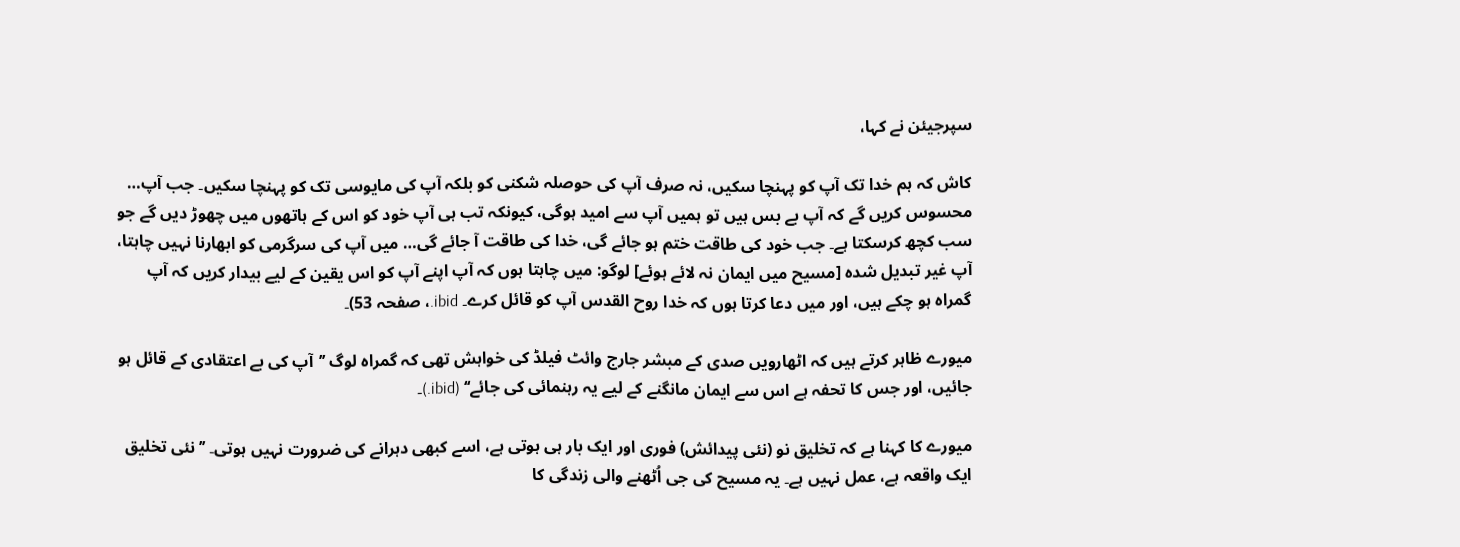سپرجیئن نے کہا،

کاش کہ ہم خدا تک آپ کو پہنچا سکیں، نہ صرف آپ کی حوصلہ شکنی کو بلکہ آپ کی مایوسی تک کو پہنچا سکیں۔ جب آپ… محسوس کریں گے کہ آپ بے بس ہیں تو ہمیں آپ سے امید ہوگی، کیونکہ تب ہی آپ خود کو اس کے ہاتھوں میں چھوڑ دیں گے جو سب کچھ کرسکتا ہے۔ جب خود کی طاقت ختم ہو جائے گی، خدا کی طاقت آ جائے گی… میں آپ کی سرگرمی کو ابھارنا نہیں چاہتا، آپ غیر تبدیل شدہ [مسیح میں ایمان نہ لائے ہوئے] لوگو: میں چاہتا ہوں کہ آپ اپنے آپ کو اس یقین کے لیے بیدار کریں کہ آپ گمراہ ہو چکے ہیں، اور میں دعا کرتا ہوں کہ خدا روح القدس آپ کو قائل کرے۔ ibid.، صفحہ 53)۔

میورے ظاہر کرتے ہیں کہ اٹھارویں صدی کے مبشر جارج وائٹ فیلڈ کی خواہش تھی کہ گمراہ لوگ ’’آپ کی بے اعتقادی کے قائل ہو جائیں، اور جس کا تحفہ ہے اس سے ایمان مانگنے کے لیے یہ رہنمائی کی جائے‘‘ (ibid.)۔

میورے کا کہنا ہے کہ تخلیق نو (نئی پیدائش) فوری اور ایک بار ہی ہوتی ہے، اسے کبھی دہرانے کی ضرورت نہیں ہوتی۔ ’’نئی تخلیق ایک واقعہ ہے، عمل نہیں ہے۔ یہ مسیح کی جی اُٹھنے والی زندگی کا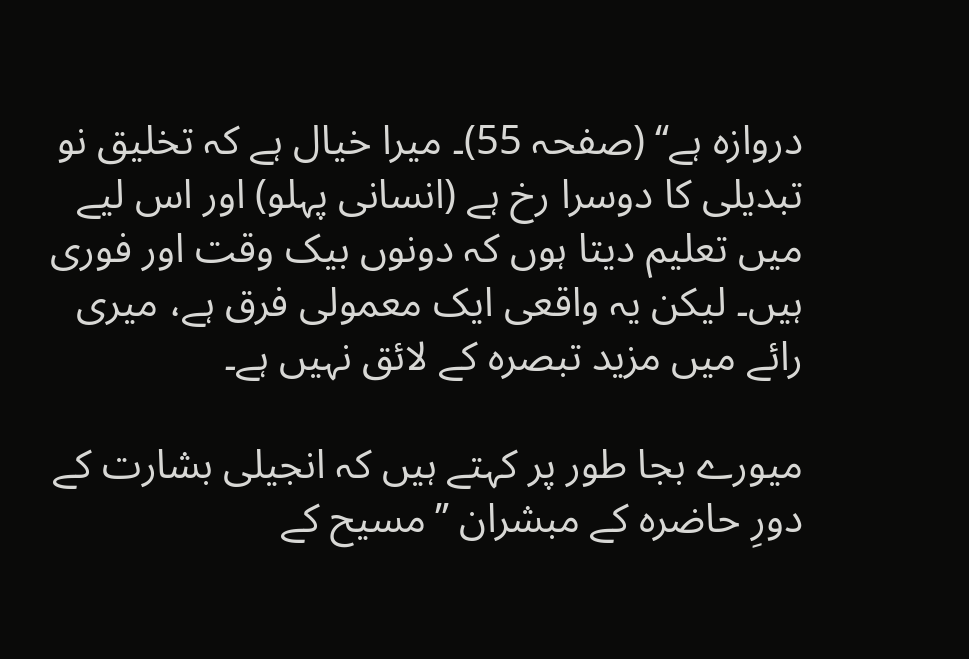دروازہ ہے‘‘ (صفحہ 55)۔ میرا خیال ہے کہ تخلیق نو تبدیلی کا دوسرا رخ ہے (انسانی پہلو) اور اس لیے میں تعلیم دیتا ہوں کہ دونوں بیک وقت اور فوری ہیں۔ لیکن یہ واقعی ایک معمولی فرق ہے، میری رائے میں مزید تبصرہ کے لائق نہیں ہے۔

میورے بجا طور پر کہتے ہیں کہ انجیلی بشارت کے دورِ حاضرہ کے مبشران ’’مسیح کے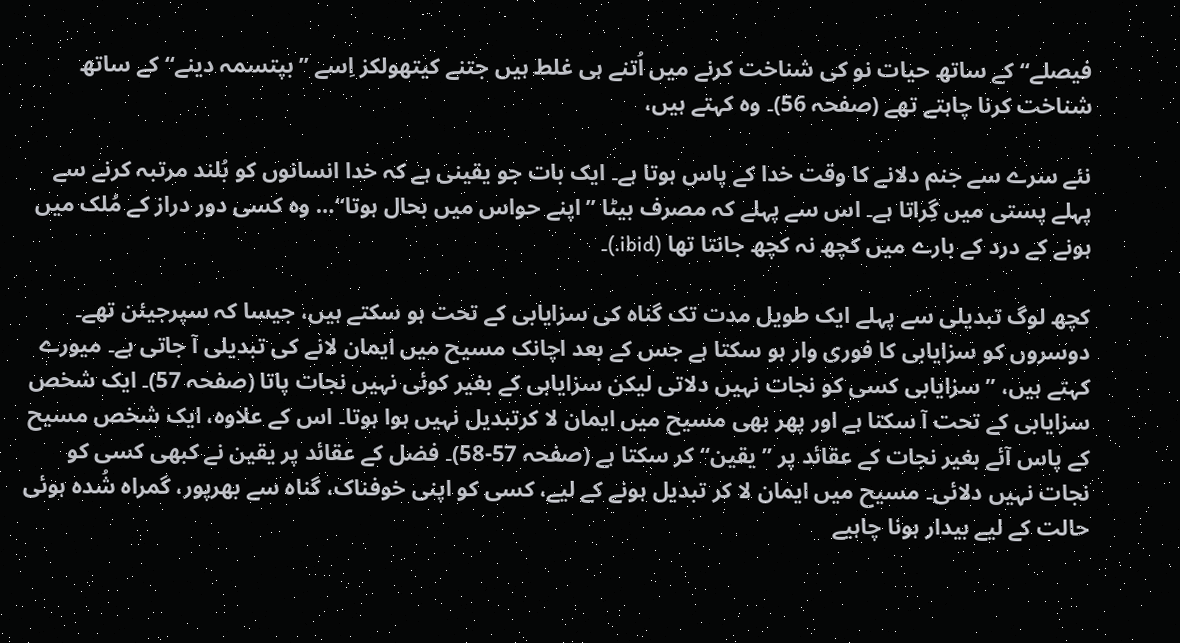فیصلے‘‘ کے ساتھ حیات نو کی شناخت کرنے میں اُتنے ہی غلط ہیں جتنے کیتھولکز اِسے ’’بپتسمہ دینے‘‘ کے ساتھ شناخت کرنا چاہتے تھے (صفحہ 56)۔ وہ کہتے ہیں،

نئے سرے سے جنم دلانے کا وقت خدا کے پاس ہوتا ہے۔ ایک بات جو یقینی ہے کہ خدا انسانوں کو بُلند مرتبہ کرنے سے پہلے پستی میں گِراتا ہے۔ اس سے پہلے کہ مصرف بیٹا ’’اپنے حواس میں بحال ہوتا‘‘… وہ کسی دور دراز کے مُلک میں ہونے کے درد کے بارے میں کچھ نہ کچھ جانتا تھا (ibid.)۔

کچھ لوگ تبدیلی سے پہلے ایک طویل مدت تک گناہ کی سزایابی کے تحت ہو سکتے ہیں، جیسا کہ سپرجیئن تھے۔ دوسروں کو سزایابی کا فوری وار ہو سکتا ہے جس کے بعد اچانک مسیح میں ایمان لانے کی تبدیلی آ جاتی ہے۔ میورے کہتے ہیں، ’’سزایابی کسی کو نجات نہیں دلاتی لیکن سزایابی کے بغیر کوئی نہیں نجات پاتا (صفحہ 57)۔ ایک شخص سزایابی کے تحت آ سکتا ہے اور پھر بھی مسیح میں ایمان لا کرتبدیل نہیں ہوا ہوتا۔ اس کے علاوہ، ایک شخص مسیح کے پاس آئے بغیر نجات کے عقائد پر ’’یقین‘‘ کر سکتا ہے (صفحہ 57-58)۔ فضل کے عقائد پر یقین نے کبھی کسی کو نجات نہیں دلائی۔ مسیح میں ایمان لا کر تبدیل ہونے کے لیے، کسی کو اپنی خوفناک، گناہ سے بھرپور، گمراہ شُدہ ہوئی حالت کے لیے بیدار ہونا چاہیے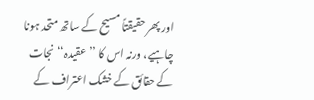اور پھر حقیقتاً مسیح کے ساتھ متحد ہونا چاہیے، ورنہ اس کا ’’عقیدہ‘‘ نجات کے حقائق کے خشک اعتراف کے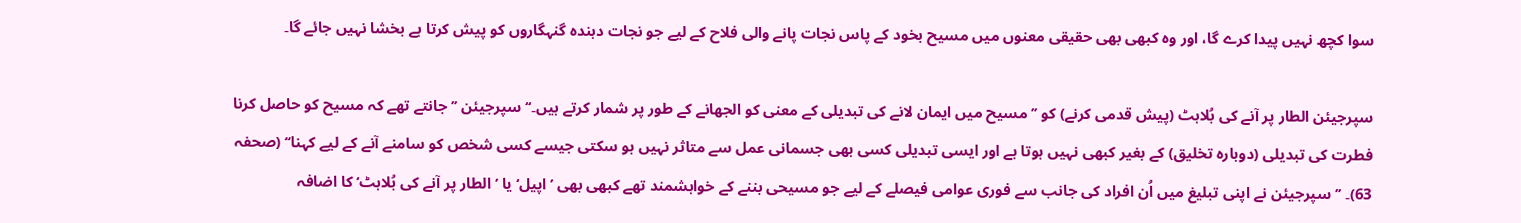سوا کچھ نہیں پیدا کرے گا، اور وہ کبھی بھی حقیقی معنوں میں مسیح بخود کے پاس نجات پانے والی فلاح کے لیے جو نجات دہندہ گنہگاروں کو پیش کرتا ہے بخشا نہیں جائے گا۔

سپرجیئن الطار پر آنے کی بُلاہٹ (پیش قدمی کرنے) کو ’’مسیح میں ایمان لانے کی تبدیلی کے معنی کو الجھانے کے طور پر شمار کرتے ہیں۔‘‘ سپرجیئن ’’جانتے تھے کہ مسیح کو حاصل کرنا فطرت کی تبدیلی (دوبارہ تخلیق) کے بغیر کبھی نہیں ہوتا ہے اور ایسی تبدیلی کسی بھی جسمانی عمل سے متاثر نہیں ہو سکتی جیسے کسی شخص کو سامنے آنے کے لیے کہنا‘‘ (صحفہ 63)۔ ’’سپرجیئن نے اپنی تبلیغ میں اُن افراد کی جانب سے فوری عوامی فیصلے کے لیے جو مسیحی بننے کے خواہشمند تھے کبھی بھی ’اپیل‘ یا ’الطار پر آنے کی بُلاہٹ‘ کا اضافہ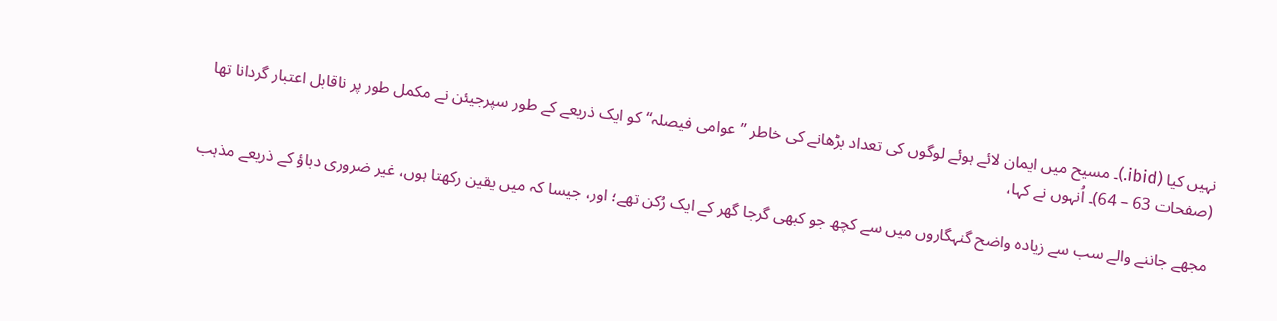نہیں کیا (ibid.)۔ مسیح میں ایمان لائے ہوئے لوگوں کی تعداد بڑھانے کی خاطر ’’عوامی فیصلہ‘‘ کو ایک ذریعے کے طور سپرجیئن نے مکمل طور پر ناقابل اعتبار گردانا تھا (صفحات 63 – 64)۔ اُنہوں نے کہا،

مجھے جاننے والے سب سے زیادہ واضح گنہگاروں میں سے کچھ جو کبھی گرجا گھر کے ایک رُکن تھے؛ اور، جیسا کہ میں یقین رکھتا ہوں، غیر ضروری دباؤ کے ذریعے مذہب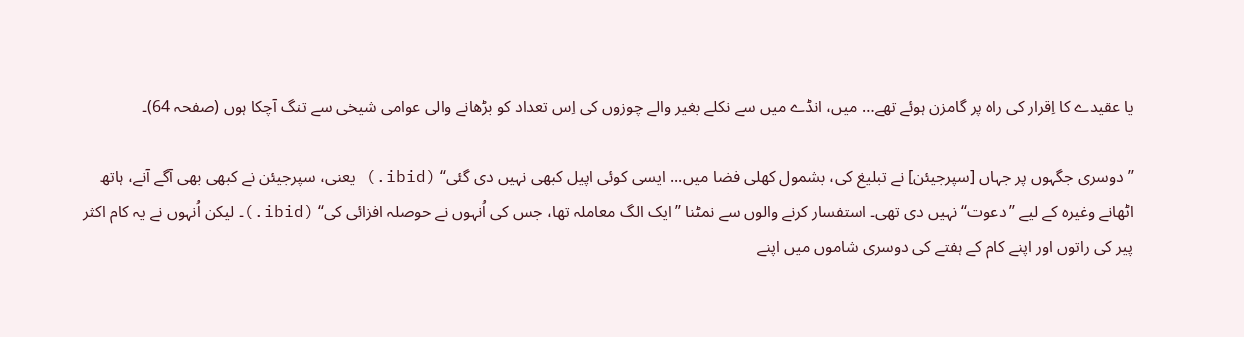یا عقیدے کا اِقرار کی راہ پر گامزن ہوئے تھے… میں، انڈے میں سے نکلے بغیر والے چوزوں کی اِس تعداد کو بڑھانے والی عوامی شیخی سے تنگ آچکا ہوں (صفحہ 64)۔

’’دوسری جگہوں پر جہاں [سپرجیئن] نے تبلیغ کی، بشمول کھلی فضا میں... ایسی کوئی اپیل کبھی نہیں دی گئی‘‘ (ibid.) یعنی، سپرجیئن نے کبھی بھی آگے آنے، ہاتھ اٹھانے وغیرہ کے لیے ’’دعوت‘‘ نہیں دی تھی۔ استفسار کرنے والوں سے نمٹنا ’’ایک الگ معاملہ تھا، جس کی اُنہوں نے حوصلہ افزائی کی‘‘ (ibid.)۔ لیکن اُنہوں نے یہ کام اکثر پیر کی راتوں اور اپنے کام کے ہفتے کی دوسری شاموں میں اپنے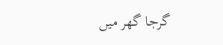گرجا گھر میں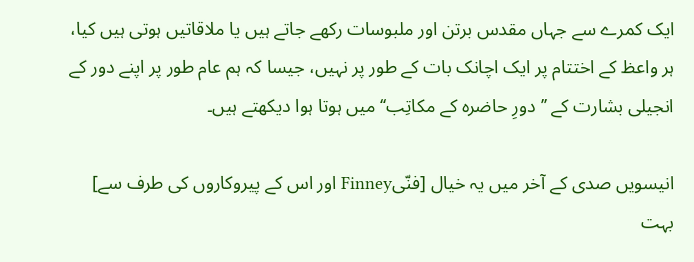ایک کمرے سے جہاں مقدس برتن اور ملبوسات رکھے جاتے ہیں یا ملاقاتیں ہوتی ہیں کیا، ہر واعظ کے اختتام پر ایک اچانک بات کے طور پر نہیں، جیسا کہ ہم عام طور پر اپنے دور کے انجیلی بشارت کے ’’دورِ حاضرہ کے مکاتِب‘‘ میں ہوتا ہوا دیکھتے ہیں۔

انیسویں صدی کے آخر میں یہ خیال [فنّیFinney اور اس کے پیروکاروں کی طرف سے] بہت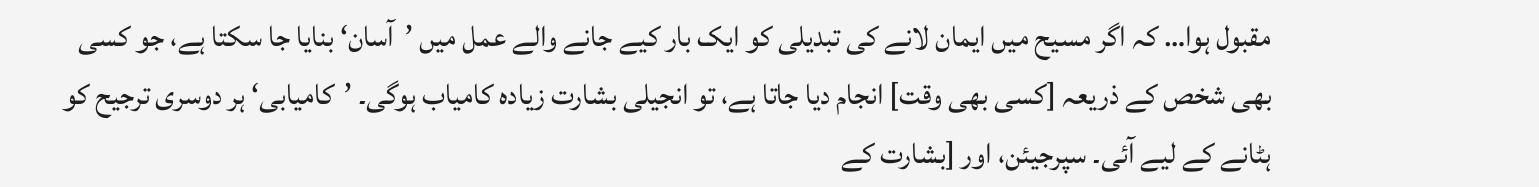مقبول ہوا… کہ اگر مسیح میں ایمان لانے کی تبدیلی کو ایک بار کیے جانے والے عمل میں ’آسان‘ بنایا جا سکتا ہے، جو کسی بھی شخص کے ذریعہ [کسی بھی وقت] انجام دیا جاتا ہے، تو انجیلی بشارت زیادہ کامیاب ہوگی۔ ’کامیابی‘ ہر دوسری ترجیح کو ہٹانے کے لیے آئی۔ سپرجیئن، اور [بشارت کے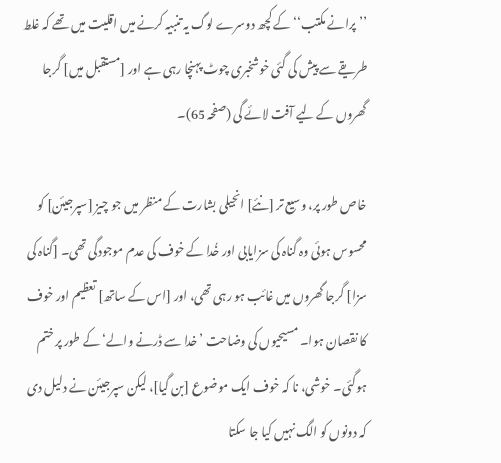’’پرانے مکتب‘‘ کے کچھ دوسرے لوگ یہ تنبیہ کرنے میں اقلیت میں تھے کہ غلط طریقے سے پیش کی گئی خوشخبری چوٹ پہنچا رہی ہے اور [مستقبل میں] گرجا گھروں کے لیے آفت لائے گی (صفحہ 65)۔

خاص طور پر، وسیع تر [نئے] انجیلی بشارت کے منظر میں جو چیز [سپرجیئن] کو محسوس ہوئی وہ گناہ کی سزایابی اور خُدا کے خوف کی عدم موجودگی تھی۔ [گناہ کی سزا] گرجا گھروں میں غائب ہو رہی تھی، اور [اس کے ساتھ] تعظیم اور خوف کا نقصان ہوا۔ مسیحیوں کی وضاحت ’خدا سے ڈرنے والے‘ کے طور پر ختم ہوگئی۔ خوشی، نا کہ خوف ایک موضوع [بن گیا]، لیکن سپرجیئن نے دلیل دی کہ دونوں کو الگ نہیں کیا جا سکتا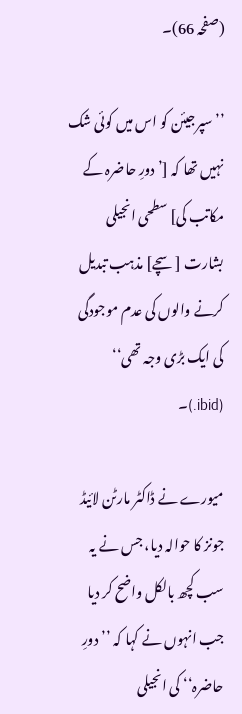(صفحہ 66)۔

’’سپرجیئن کو اس میں کوئی شک نہیں تھا کہ [’دورِ حاضرہ کے مکاتب کی] سطحی انجیلی بشارت [سچے] مذہب تبدیل کرنے والوں کی عدم موجودگی کی ایک بڑی وجہ تھی‘‘ (ibid.)۔

میورے نے ڈاکٹر مارٹن لائیڈ جونز کا حوالہ دیا، جس نے یہ سب کچھ بالکل واضح کر دیا جب انہوں نے کہا کہ ’’دورِ حاضرہ‘‘ کی انجیلی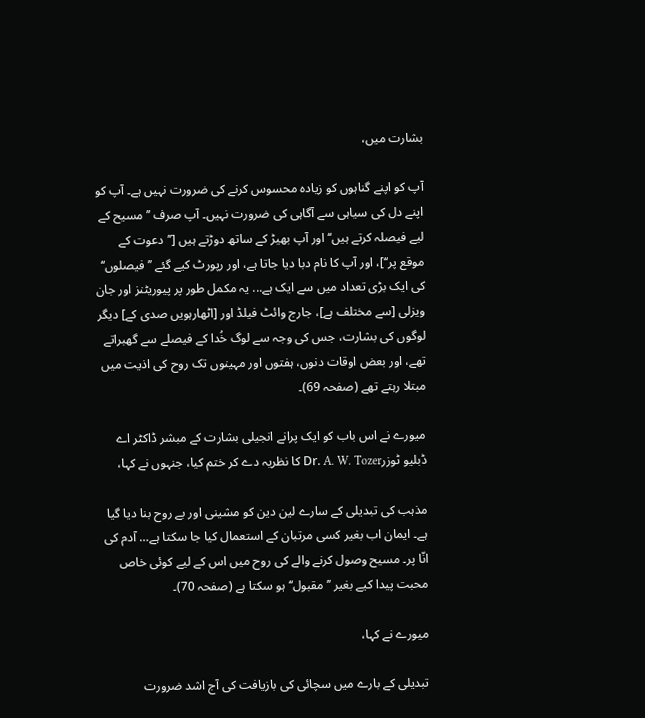بشارت میں،

آپ کو اپنے گناہوں کو زیادہ محسوس کرنے کی ضرورت نہیں ہے۔ آپ کو اپنے دل کی سیاہی سے آگاہی کی ضرورت نہیں۔ آپ صرف ’’مسیح کے لیے فیصلہ کرتے ہیں‘‘ اور آپ بھیڑ کے ساتھ دوڑتے ہیں [’’دعوت کے موقع پر‘‘]، اور آپ کا نام دبا دیا جاتا ہے، اور رپورٹ کیے گئے ’’فیصلوں‘‘ کی ایک بڑی تعداد میں سے ایک ہے... یہ مکمل طور پر پیوریٹنز اور جان ویزلی [سے مختلف ہے]، جارج وائٹ فیلڈ اور [اٹھارہویں صدی کے] دیگر لوگوں کی بشارت، جس کی وجہ سے لوگ خُدا کے فیصلے سے گھبراتے تھے، اور بعض اوقات دنوں، ہفتوں اور مہینوں تک روح کی اذیت میں مبتلا رہتے تھے (صفحہ 69)۔

میورے نے اس باب کو ایک پرانے انجیلی بشارت کے مبشر ڈاکٹر اے ڈبلیو ٹوزرDr. A. W. Tozer کا نظریہ دے کر ختم کیا، جنہوں نے کہا،

مذہب کی تبدیلی کے سارے لین دین کو مشینی اور بے روح بنا دیا گیا ہے۔ ایمان اب بغیر کسی مرتبان کے استعمال کیا جا سکتا ہے… آدم کی انّا پر۔ مسیح وصول کرنے والے کی روح میں اس کے لیے کوئی خاص محبت پیدا کیے بغیر ’’مقبول‘‘ ہو سکتا ہے (صفحہ 70)۔

میورے نے کہا،

تبدیلی کے بارے میں سچائی کی بازیافت کی آج اشد ضرورت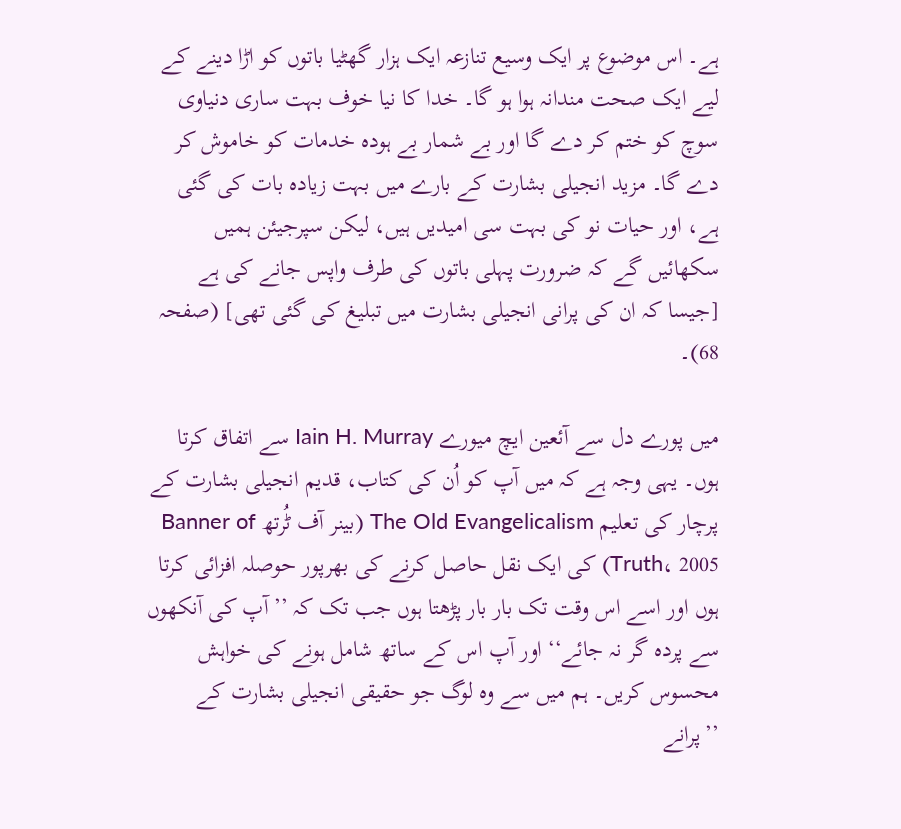ہے۔ اس موضوع پر ایک وسیع تنازعہ ایک ہزار گھٹیا باتوں کو اڑا دینے کے لیے ایک صحت مندانہ ہوا ہو گا۔ خدا کا نیا خوف بہت ساری دنیاوی سوچ کو ختم کر دے گا اور بے شمار بے ہودہ خدمات کو خاموش کر دے گا۔ مزید انجیلی بشارت کے بارے میں بہت زیادہ بات کی گئی ہے، اور حیات نو کی بہت سی امیدیں ہیں، لیکن سپرجیئن ہمیں سکھائیں گے کہ ضرورت پہلی باتوں کی طرف واپس جانے کی ہے [جیسا کہ ان کی پرانی انجیلی بشارت میں تبلیغ کی گئی تھی] (صفحہ 68)۔

میں پورے دل سے آئعین ایچ میورے Iain H. Murray سے اتفاق کرتا ہوں۔ یہی وجہ ہے کہ میں آپ کو اُن کی کتاب، قدیم انجیلی بشارت کے پرچار کی تعلیم The Old Evangelicalism (بینر آف ٹُرتھ Banner of Truth، 2005) کی ایک نقل حاصل کرنے کی بھرپور حوصلہ افزائی کرتا ہوں اور اسے اس وقت تک بار بار پڑھتا ہوں جب تک کہ ’’آپ کی آنکھوں سے پردہ گر نہ جائے‘‘ اور آپ اس کے ساتھ شامل ہونے کی خواہش محسوس کریں۔ ہم میں سے وہ لوگ جو حقیقی انجیلی بشارت کے ’’پرانے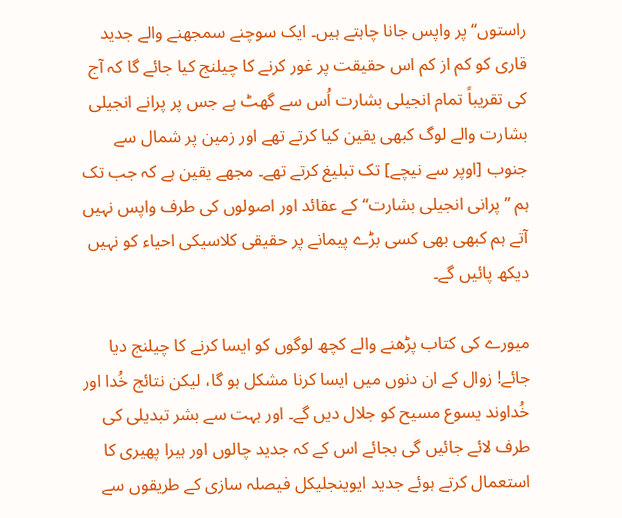راستوں‘‘ پر واپس جانا چاہتے ہیں۔ ایک سوچنے سمجھنے والے جدید قاری کو کم از کم اس حقیقت پر غور کرنے کا چیلنج کیا جائے گا کہ آج کی تقریباً تمام انجیلی بشارت اُس سے گھٹ ہے جس پر پرانے انجیلی بشارت والے لوگ کبھی یقین کیا کرتے تھے اور زمین پر شمال سے جنوب [اوپر سے نیچے] تک تبلیغ کرتے تھے۔ مجھے یقین ہے کہ جب تک ہم ’’پرانی انجیلی بشارت‘‘ کے عقائد اور اصولوں کی طرف واپس نہیں آتے ہم کبھی بھی کسی بڑے پیمانے پر حقیقی کلاسیکی احیاء کو نہیں دیکھ پائیں گے۔

میورے کی کتاب پڑھنے والے کچھ لوگوں کو ایسا کرنے کا چیلنج دیا جائے! زوال کے ان دنوں میں ایسا کرنا مشکل ہو گا، لیکن نتائج خُدا اور خُداوند یسوع مسیح کو جلال دیں گے۔ اور بہت سے بشر تبدیلی کی طرف لائے جائیں گی بجائے اس کے کہ جدید چالوں اور ہیرا پھیری کا استعمال کرتے ہوئے جدید ایوینجلیکل فیصلہ سازی کے طریقوں سے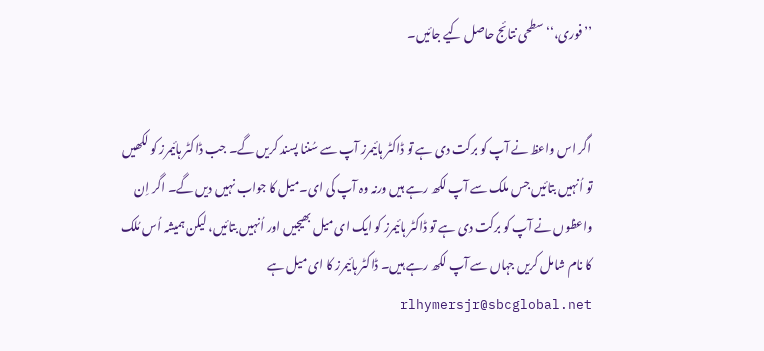’’فوری،‘‘ سطحی نتائج حاصل کیے جائیں۔


اگر اس واعظ نے آپ کو برکت دی ہے تو ڈاکٹر ہائیمرز آپ سے سُننا پسند کریں گے۔ جب ڈاکٹر ہائیمرز کو لکھیں تو اُنہیں بتائیں جس ملک سے آپ لکھ رہے ہیں ورنہ وہ آپ کی ای۔میل کا جواب نہیں دیں گے۔ اگر اِن واعظوں نے آپ کو برکت دی ہے تو ڈاکٹر ہائیمرز کو ایک ای میل بھیجیں اور اُنہیں بتائیں، لیکن ہمیشہ اُس مُلک کا نام شامل کریں جہاں سے آپ لکھ رہے ہیں۔ ڈاکٹر ہائیمرز کا ای میل ہے rlhymersjr@sbcglobal.net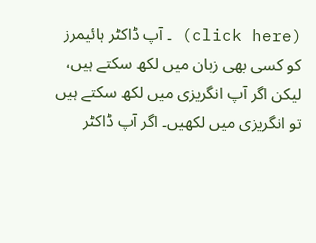(click here) ۔ آپ ڈاکٹر ہائیمرز کو کسی بھی زبان میں لکھ سکتے ہیں، لیکن اگر آپ انگریزی میں لکھ سکتے ہیں تو انگریزی میں لکھیں۔ اگر آپ ڈاکٹر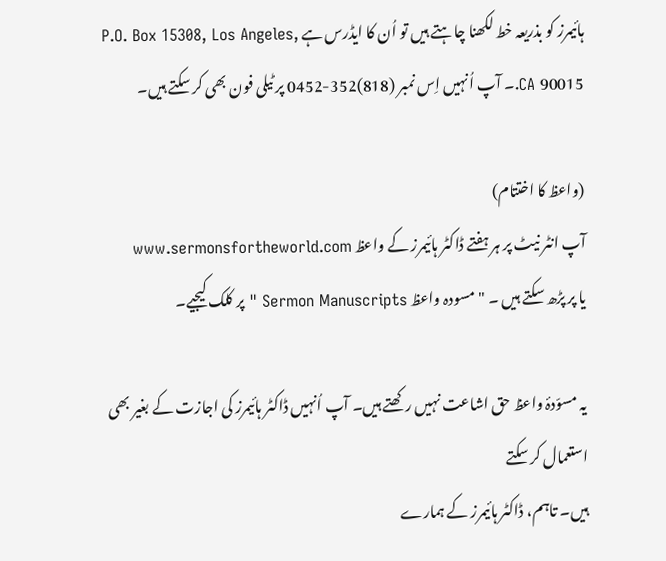ہائیمرز کو بذریعہ خط لکھنا چاہتے ہیں تو اُن کا ایڈرس ہے P.O. Box 15308, Los Angeles, CA 90015.۔ آپ اُنہیں اِس نمبر (818)352-0452 پر ٹیلی فون بھی کر سکتے ہیں۔

(واعظ کا اختتام)
آپ انٹر نیٹ پر ہر ہفتے ڈاکٹر ہائیمرز کے واعظ www.sermonsfortheworld.com
یا پر پڑھ سکتے ہیں ۔ "مسودہ واعظ Sermon Manuscripts " پر کلک کیجیے۔

یہ مسوّدۂ واعظ حق اشاعت نہیں رکھتے ہیں۔ آپ اُنہیں ڈاکٹر ہائیمرز کی اجازت کے بغیر بھی استعمال کر سکتے
ہیں۔ تاہم، ڈاکٹر ہائیمرز کے ہمارے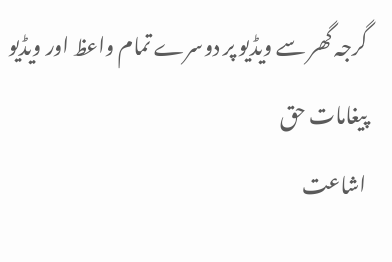گرجہ گھر سے ویڈیو پر دوسرے تمام واعظ اور ویڈیو پیغامات حق
اشاعت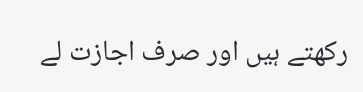رکھتے ہیں اور صرف اجازت لے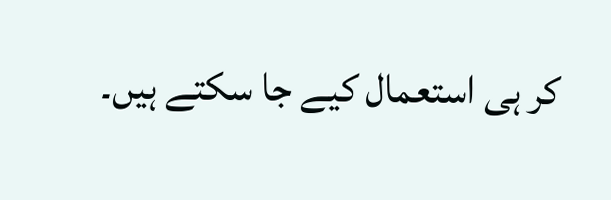کر ہی استعمال کیے جا سکتے ہیں۔